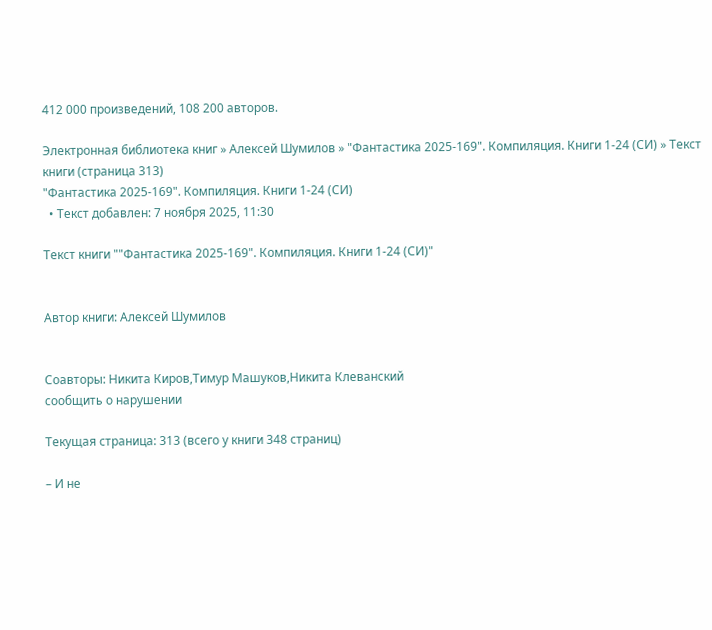412 000 произведений, 108 200 авторов.

Электронная библиотека книг » Алексей Шумилов » "Фантастика 2025-169". Компиляция. Книги 1-24 (СИ) » Текст книги (страница 313)
"Фантастика 2025-169". Компиляция. Книги 1-24 (СИ)
  • Текст добавлен: 7 ноября 2025, 11:30

Текст книги ""Фантастика 2025-169". Компиляция. Книги 1-24 (СИ)"


Автор книги: Алексей Шумилов


Соавторы: Никита Киров,Тимур Машуков,Никита Клеванский
сообщить о нарушении

Текущая страница: 313 (всего у книги 348 страниц)

– И не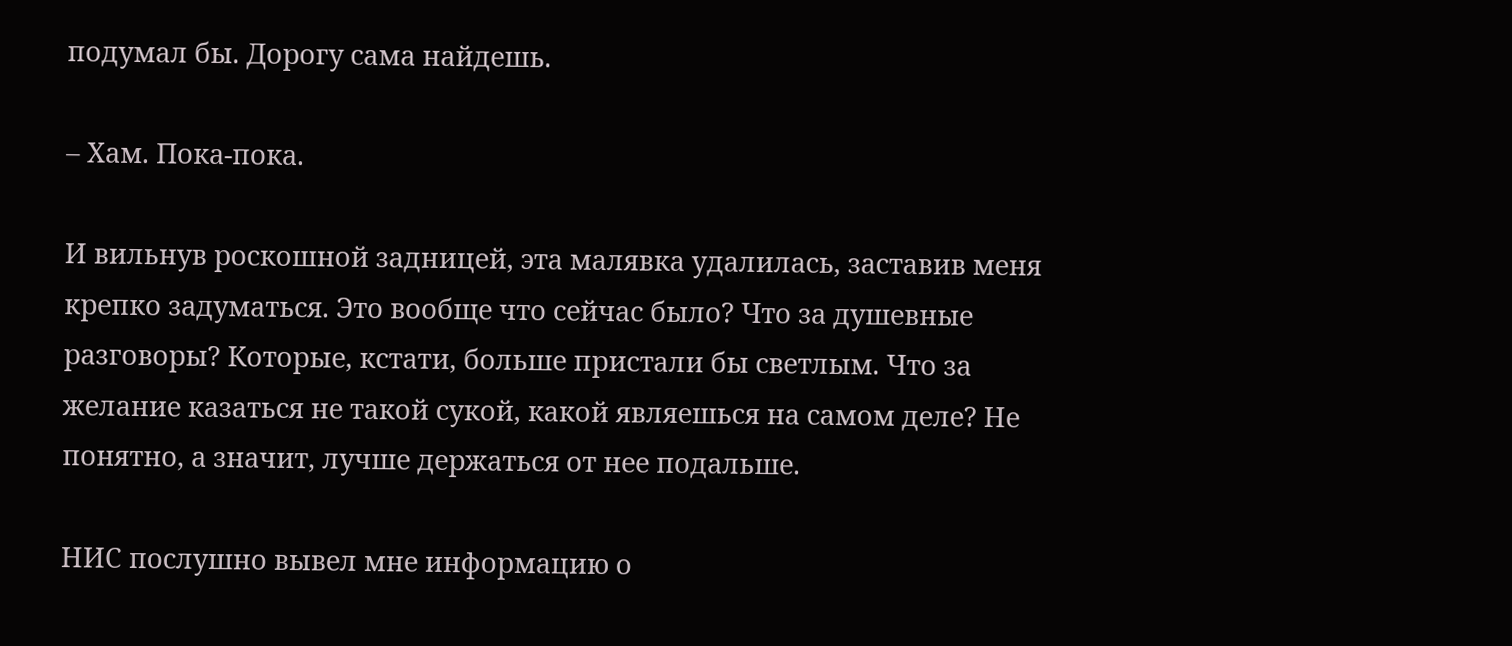подумал бы. Дорогу сама найдешь.

– Хам. Пока-пока.

И вильнув роскошной задницей, эта малявка удалилась, заставив меня крепко задуматься. Это вообще что сейчас было? Что за душевные разговоры? Которые, кстати, больше пристали бы светлым. Что за желание казаться не такой сукой, какой являешься на самом деле? Не понятно, а значит, лучше держаться от нее подальше.

НИС послушно вывел мне информацию о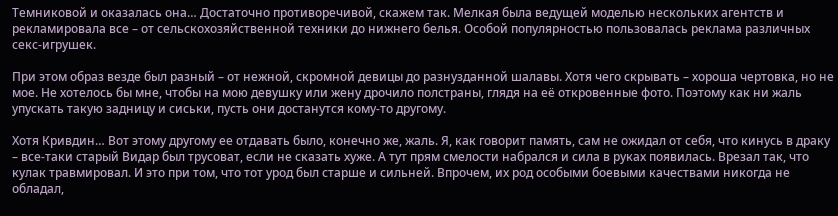Темниковой и оказалась она… Достаточно противоречивой, скажем так. Мелкая была ведущей моделью нескольких агентств и рекламировала все – от сельскохозяйственной техники до нижнего белья. Особой популярностью пользовалась реклама различных секс-игрушек.

При этом образ везде был разный – от нежной, скромной девицы до разнузданной шалавы. Хотя чего скрывать – хороша чертовка, но не мое. Не хотелось бы мне, чтобы на мою девушку или жену дрочило полстраны, глядя на её откровенные фото. Поэтому как ни жаль упускать такую задницу и сиськи, пусть они достанутся кому-то другому.

Хотя Кривдин… Вот этому другому ее отдавать было, конечно же, жаль. Я, как говорит память, сам не ожидал от себя, что кинусь в драку – все-таки старый Видар был трусоват, если не сказать хуже. А тут прям смелости набрался и сила в руках появилась. Врезал так, что кулак травмировал. И это при том, что тот урод был старше и сильней. Впрочем, их род особыми боевыми качествами никогда не обладал,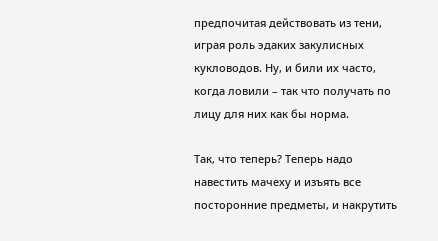предпочитая действовать из тени, играя роль эдаких закулисных кукловодов. Ну, и били их часто, когда ловили – так что получать по лицу для них как бы норма.

Так, что теперь? Теперь надо навестить мачеху и изъять все посторонние предметы, и накрутить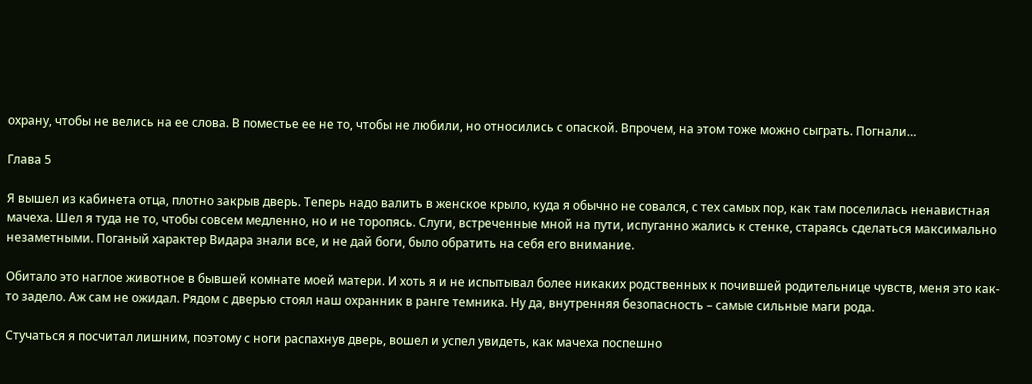охрану, чтобы не велись на ее слова. В поместье ее не то, чтобы не любили, но относились с опаской. Впрочем, на этом тоже можно сыграть. Погнали…

Глава 5

Я вышел из кабинета отца, плотно закрыв дверь. Теперь надо валить в женское крыло, куда я обычно не совался, с тех самых пор, как там поселилась ненавистная мачеха. Шел я туда не то, чтобы совсем медленно, но и не торопясь. Слуги, встреченные мной на пути, испуганно жались к стенке, стараясь сделаться максимально незаметными. Поганый характер Видара знали все, и не дай боги, было обратить на себя его внимание.

Обитало это наглое животное в бывшей комнате моей матери. И хоть я и не испытывал более никаких родственных к почившей родительнице чувств, меня это как-то задело. Аж сам не ожидал. Рядом с дверью стоял наш охранник в ранге темника. Ну да, внутренняя безопасность – самые сильные маги рода.

Стучаться я посчитал лишним, поэтому с ноги распахнув дверь, вошел и успел увидеть, как мачеха поспешно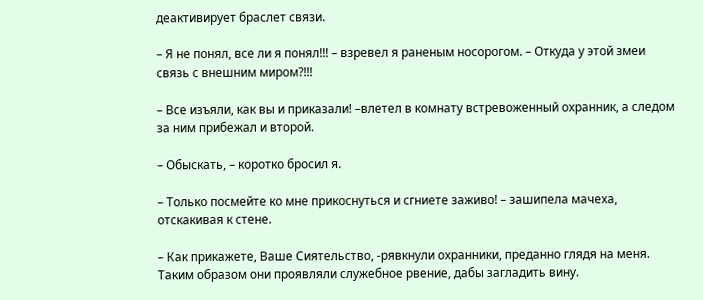деактивирует браслет связи.

– Я не понял, все ли я понял!!! – взревел я раненым носорогом. – Откуда у этой змеи связь с внешним миром?!!!

– Все изъяли, как вы и приказали! –влетел в комнату встревоженный охранник, а следом за ним прибежал и второй.

– Обыскать, – коротко бросил я.

– Только посмейте ко мне прикоснуться и сгниете заживо! – зашипела мачеха, отскакивая к стене.

– Как прикажете, Ваше Сиятельство, -рявкнули охранники, преданно глядя на меня. Таким образом они проявляли служебное рвение, дабы загладить вину.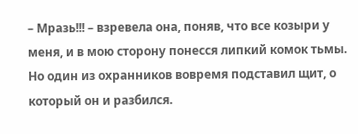– Мразь!!! – взревела она, поняв, что все козыри у меня, и в мою сторону понесся липкий комок тьмы. Но один из охранников вовремя подставил щит, о который он и разбился.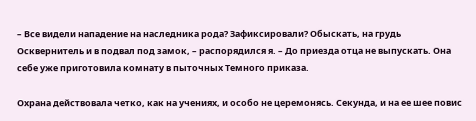– Все видели нападение на наследника рода? Зафиксировали? Обыскать, на грудь Осквернитель и в подвал под замок, – распорядился я. – До приезда отца не выпускать. Она себе уже приготовила комнату в пыточных Темного приказа.

Охрана действовала четко, как на учениях, и особо не церемонясь. Секунда, и на ее шее повис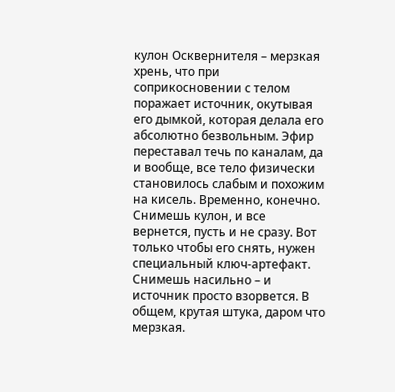кулон Осквернителя – мерзкая хрень, что при соприкосновении с телом поражает источник, окутывая его дымкой, которая делала его абсолютно безвольным. Эфир переставал течь по каналам, да и вообще, все тело физически становилось слабым и похожим на кисель. Временно, конечно. Снимешь кулон, и все вернется, пусть и не сразу. Вот только чтобы его снять, нужен специальный ключ-артефакт. Снимешь насильно – и источник просто взорвется. В общем, крутая штука, даром что мерзкая.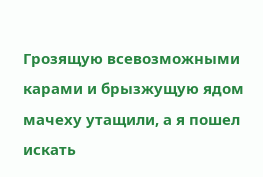Грозящую всевозможными карами и брызжущую ядом мачеху утащили, а я пошел искать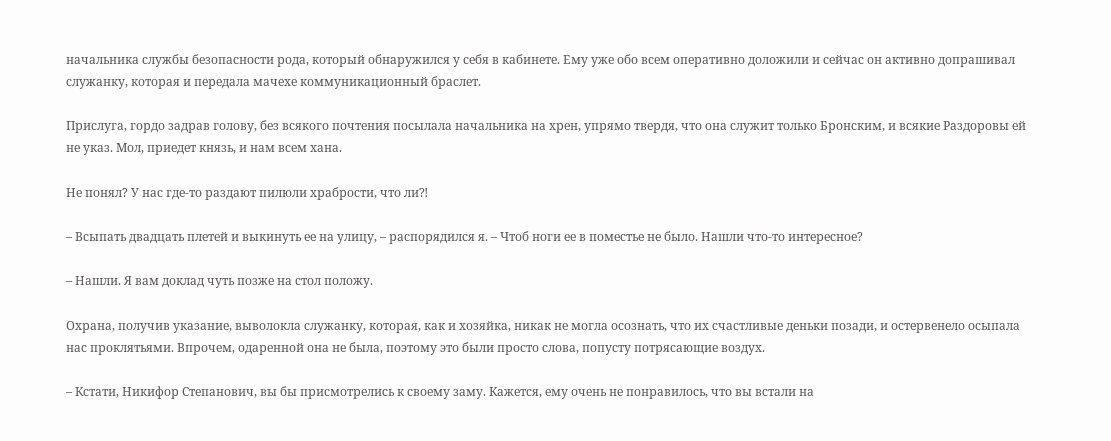начальника службы безопасности рода, который обнаружился у себя в кабинете. Ему уже обо всем оперативно доложили и сейчас он активно допрашивал служанку, которая и передала мачехе коммуникационный браслет.

Прислуга, гордо задрав голову, без всякого почтения посылала начальника на хрен, упрямо твердя, что она служит только Бронским, и всякие Раздоровы ей не указ. Мол, приедет князь, и нам всем хана.

Не понял? У нас где-то раздают пилюли храбрости, что ли⁈

– Всыпать двадцать плетей и выкинуть ее на улицу, – распорядился я. – Чтоб ноги ее в поместье не было. Нашли что-то интересное?

– Нашли. Я вам доклад чуть позже на стол положу.

Охрана, получив указание, выволокла служанку, которая, как и хозяйка, никак не могла осознать, что их счастливые деньки позади, и остервенело осыпала нас проклятьями. Впрочем, одаренной она не была, поэтому это были просто слова, попусту потрясающие воздух.

– Кстати, Никифор Степанович, вы бы присмотрелись к своему заму. Кажется, ему очень не понравилось, что вы встали на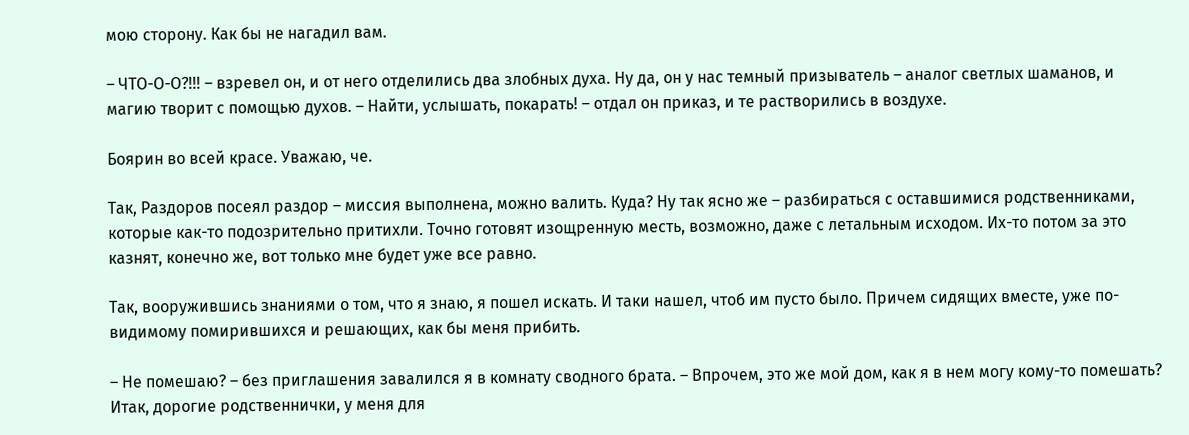мою сторону. Как бы не нагадил вам.

– ЧТО-О-О?!!! – взревел он, и от него отделились два злобных духа. Ну да, он у нас темный призыватель – аналог светлых шаманов, и магию творит с помощью духов. – Найти, услышать, покарать! – отдал он приказ, и те растворились в воздухе.

Боярин во всей красе. Уважаю, че.

Так, Раздоров посеял раздор – миссия выполнена, можно валить. Куда? Ну так ясно же – разбираться с оставшимися родственниками, которые как-то подозрительно притихли. Точно готовят изощренную месть, возможно, даже с летальным исходом. Их-то потом за это казнят, конечно же, вот только мне будет уже все равно.

Так, вооружившись знаниями о том, что я знаю, я пошел искать. И таки нашел, чтоб им пусто было. Причем сидящих вместе, уже по-видимому помирившихся и решающих, как бы меня прибить.

– Не помешаю? – без приглашения завалился я в комнату сводного брата. – Впрочем, это же мой дом, как я в нем могу кому-то помешать? Итак, дорогие родственнички, у меня для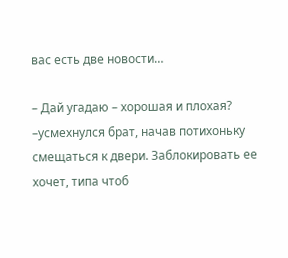вас есть две новости…

– Дай угадаю – хорошая и плохая? –усмехнулся брат, начав потихоньку смещаться к двери. Заблокировать ее хочет, типа чтоб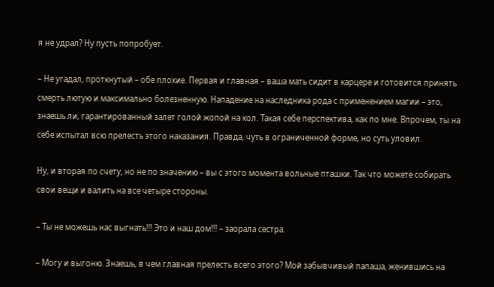я не удрал? Ну пусть попробует.

– Не угадал, проткнутый – обе плохие. Первая и главная – ваша мать сидит в карцере и готовится принять смерть лютую и максимально болезненную. Нападение на наследника рода с применением магии – это, знаешь ли, гарантированный залет голой жопой на кол. Такая себе перспектива, как по мне. Впрочем, ты на себе испытал всю прелесть этого наказания. Правда, чуть в ограниченной форме, но суть уловил.

Ну, и вторая по счету, но не по значению – вы с этого момента вольные пташки. Так что можете собирать свои вещи и валить на все четыре стороны.

– Ты не можешь нас выгнать!!! Это и наш дом!!! – заорала сестра.

– Могу и выгоню. Знаешь, в чем главная прелесть всего этого? Мой забывчивый папаша, женившись на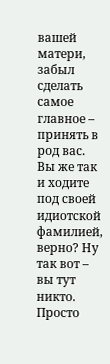вашей матери, забыл сделать самое главное – принять в род вас. Вы же так и ходите под своей идиотской фамилией, верно? Ну так вот – вы тут никто. Просто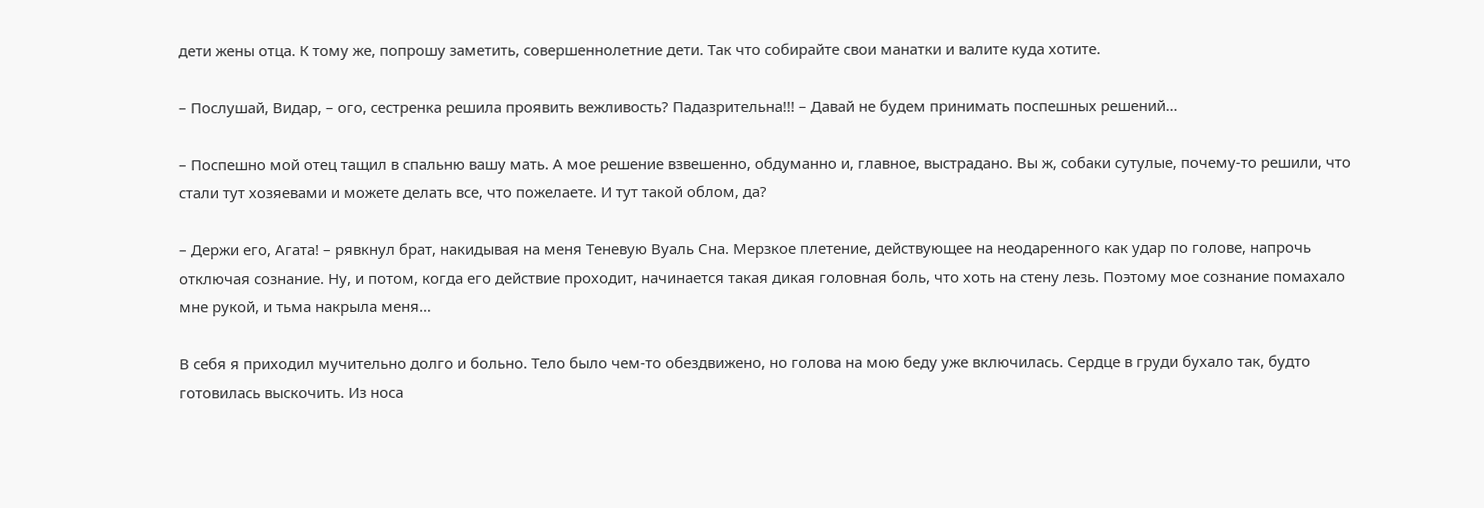дети жены отца. К тому же, попрошу заметить, совершеннолетние дети. Так что собирайте свои манатки и валите куда хотите.

– Послушай, Видар, – ого, сестренка решила проявить вежливость? Падазрительна!!! – Давай не будем принимать поспешных решений…

– Поспешно мой отец тащил в спальню вашу мать. А мое решение взвешенно, обдуманно и, главное, выстрадано. Вы ж, собаки сутулые, почему-то решили, что стали тут хозяевами и можете делать все, что пожелаете. И тут такой облом, да?

– Держи его, Агата! – рявкнул брат, накидывая на меня Теневую Вуаль Сна. Мерзкое плетение, действующее на неодаренного как удар по голове, напрочь отключая сознание. Ну, и потом, когда его действие проходит, начинается такая дикая головная боль, что хоть на стену лезь. Поэтому мое сознание помахало мне рукой, и тьма накрыла меня…

В себя я приходил мучительно долго и больно. Тело было чем-то обездвижено, но голова на мою беду уже включилась. Сердце в груди бухало так, будто готовилась выскочить. Из носа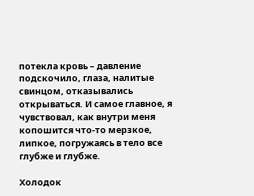потекла кровь – давление подскочило, глаза, налитые свинцом, отказывались открываться. И самое главное, я чувствовал, как внутри меня копошится что-то мерзкое, липкое, погружаясь в тело все глубже и глубже.

Холодок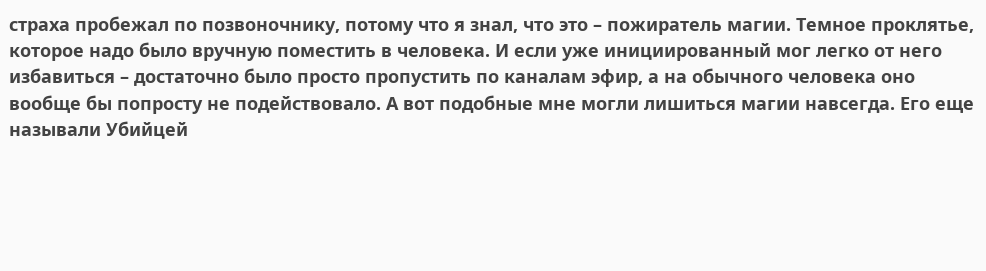страха пробежал по позвоночнику, потому что я знал, что это – пожиратель магии. Темное проклятье, которое надо было вручную поместить в человека. И если уже инициированный мог легко от него избавиться – достаточно было просто пропустить по каналам эфир, а на обычного человека оно вообще бы попросту не подействовало. А вот подобные мне могли лишиться магии навсегда. Его еще называли Убийцей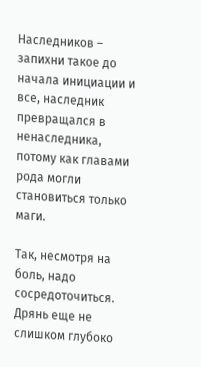Наследников – запихни такое до начала инициации и все, наследник превращался в ненаследника, потому как главами рода могли становиться только маги.

Так, несмотря на боль, надо сосредоточиться. Дрянь еще не слишком глубоко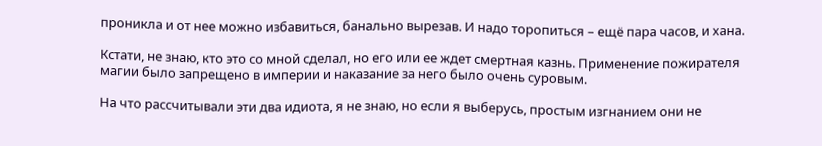проникла и от нее можно избавиться, банально вырезав. И надо торопиться – ещё пара часов, и хана.

Кстати, не знаю, кто это со мной сделал, но его или ее ждет смертная казнь. Применение пожирателя магии было запрещено в империи и наказание за него было очень суровым.

На что рассчитывали эти два идиота, я не знаю, но если я выберусь, простым изгнанием они не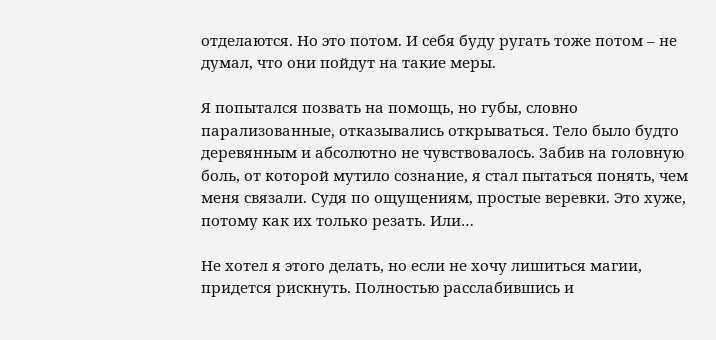отделаются. Но это потом. И себя буду ругать тоже потом – не думал, что они пойдут на такие меры.

Я попытался позвать на помощь, но губы, словно парализованные, отказывались открываться. Тело было будто деревянным и абсолютно не чувствовалось. Забив на головную боль, от которой мутило сознание, я стал пытаться понять, чем меня связали. Судя по ощущениям, простые веревки. Это хуже, потому как их только резать. Или…

Не хотел я этого делать, но если не хочу лишиться магии, придется рискнуть. Полностью расслабившись и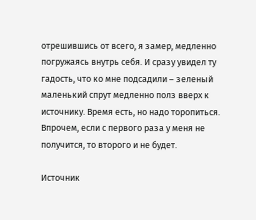отрешившись от всего, я замер, медленно погружаясь внутрь себя. И сразу увидел ту гадость, что ко мне подсадили – зеленый маленький спрут медленно полз вверх к источнику. Время есть, но надо торопиться. Впрочем, если с первого раза у меня не получится, то второго и не будет.

Источник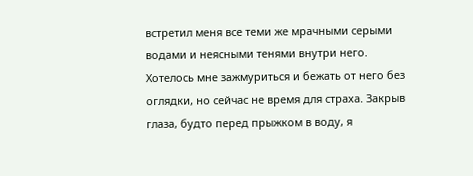встретил меня все теми же мрачными серыми водами и неясными тенями внутри него. Хотелось мне зажмуриться и бежать от него без оглядки, но сейчас не время для страха. Закрыв глаза, будто перед прыжком в воду, я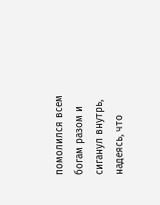помолился всем богам разом и сиганул внутрь, надеясь, что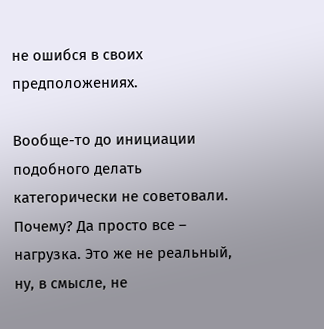не ошибся в своих предположениях.

Вообще-то до инициации подобного делать категорически не советовали. Почему? Да просто все – нагрузка. Это же не реальный, ну, в смысле, не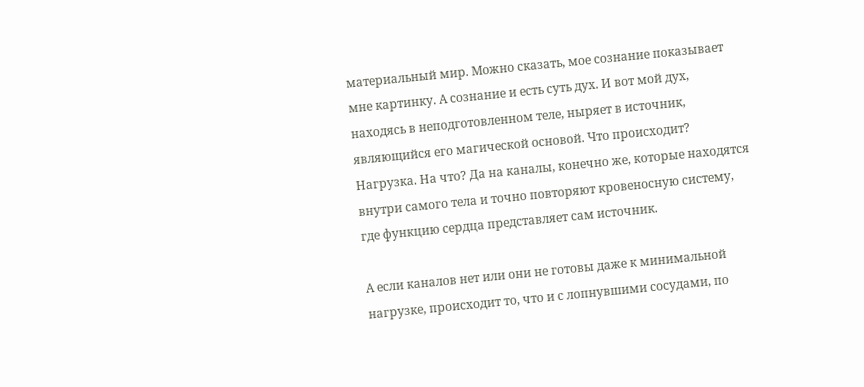материальный мир. Можно сказать, мое сознание показывает мне картинку. А сознание и есть суть дух. И вот мой дух, находясь в неподготовленном теле, ныряет в источник, являющийся его магической основой. Что происходит? Нагрузка. На что? Да на каналы, конечно же, которые находятся внутри самого тела и точно повторяют кровеносную систему, где функцию сердца представляет сам источник.

А если каналов нет или они не готовы даже к минимальной нагрузке, происходит то, что и с лопнувшими сосудами, по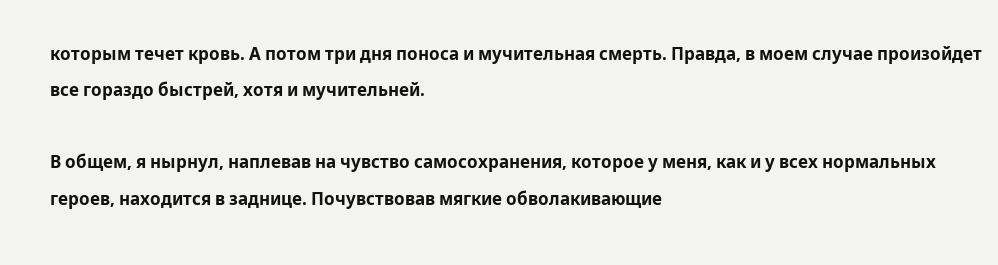которым течет кровь. А потом три дня поноса и мучительная смерть. Правда, в моем случае произойдет все гораздо быстрей, хотя и мучительней.

В общем, я нырнул, наплевав на чувство самосохранения, которое у меня, как и у всех нормальных героев, находится в заднице. Почувствовав мягкие обволакивающие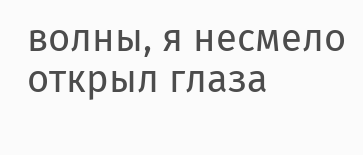волны, я несмело открыл глаза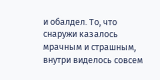и обалдел. То, что снаружи казалось мрачным и страшным, внутри виделось совсем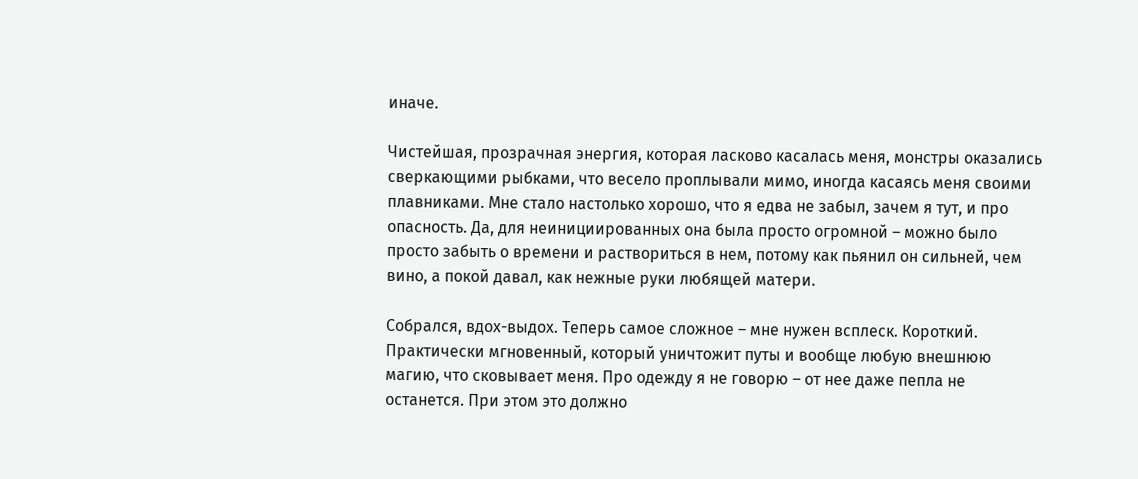иначе.

Чистейшая, прозрачная энергия, которая ласково касалась меня, монстры оказались сверкающими рыбками, что весело проплывали мимо, иногда касаясь меня своими плавниками. Мне стало настолько хорошо, что я едва не забыл, зачем я тут, и про опасность. Да, для неинициированных она была просто огромной – можно было просто забыть о времени и раствориться в нем, потому как пьянил он сильней, чем вино, а покой давал, как нежные руки любящей матери.

Собрался, вдох-выдох. Теперь самое сложное – мне нужен всплеск. Короткий. Практически мгновенный, который уничтожит путы и вообще любую внешнюю магию, что сковывает меня. Про одежду я не говорю – от нее даже пепла не останется. При этом это должно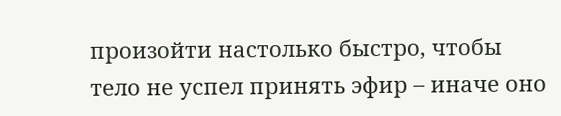произойти настолько быстро, чтобы тело не успел принять эфир – иначе оно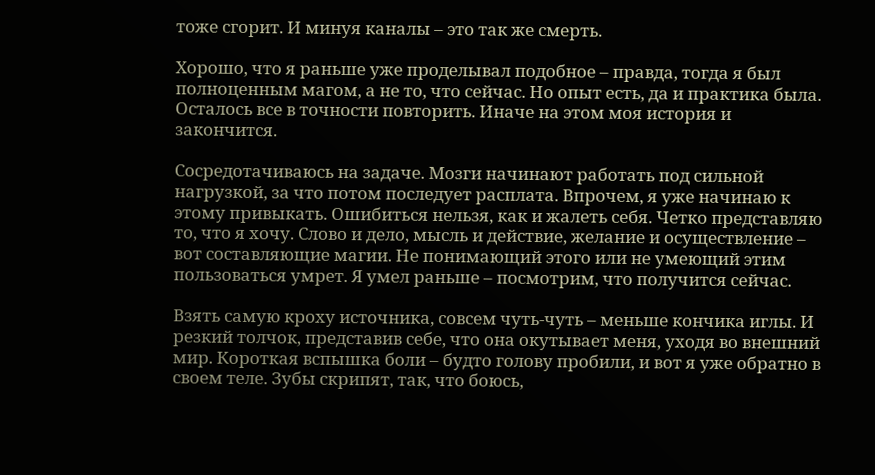тоже сгорит. И минуя каналы – это так же смерть.

Хорошо, что я раньше уже проделывал подобное – правда, тогда я был полноценным магом, а не то, что сейчас. Но опыт есть, да и практика была. Осталось все в точности повторить. Иначе на этом моя история и закончится.

Сосредотачиваюсь на задаче. Мозги начинают работать под сильной нагрузкой, за что потом последует расплата. Впрочем, я уже начинаю к этому привыкать. Ошибиться нельзя, как и жалеть себя. Четко представляю то, что я хочу. Слово и дело, мысль и действие, желание и осуществление – вот составляющие магии. Не понимающий этого или не умеющий этим пользоваться умрет. Я умел раньше – посмотрим, что получится сейчас.

Взять самую кроху источника, совсем чуть-чуть – меньше кончика иглы. И резкий толчок, представив себе, что она окутывает меня, уходя во внешний мир. Короткая вспышка боли – будто голову пробили, и вот я уже обратно в своем теле. Зубы скрипят, так, что боюсь,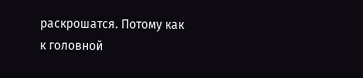раскрошатся. Потому как к головной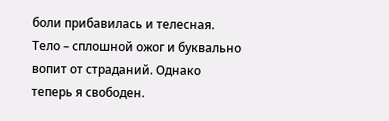боли прибавилась и телесная. Тело – сплошной ожог и буквально вопит от страданий. Однако теперь я свободен.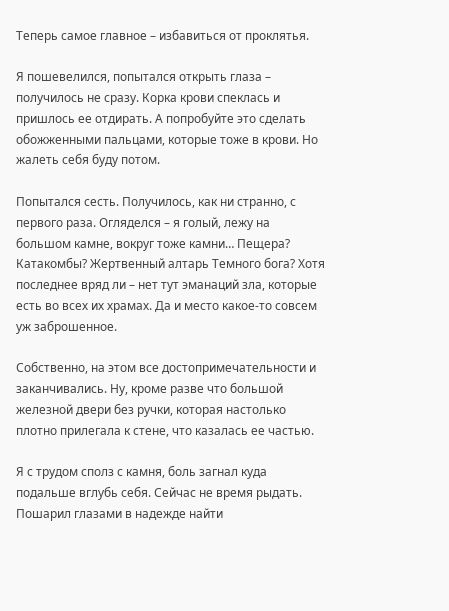Теперь самое главное – избавиться от проклятья.

Я пошевелился, попытался открыть глаза – получилось не сразу. Корка крови спеклась и пришлось ее отдирать. А попробуйте это сделать обожженными пальцами, которые тоже в крови. Но жалеть себя буду потом.

Попытался сесть. Получилось, как ни странно, с первого раза. Огляделся – я голый, лежу на большом камне, вокруг тоже камни… Пещера? Катакомбы? Жертвенный алтарь Темного бога? Хотя последнее вряд ли – нет тут эманаций зла, которые есть во всех их храмах. Да и место какое-то совсем уж заброшенное.

Собственно, на этом все достопримечательности и заканчивались. Ну, кроме разве что большой железной двери без ручки, которая настолько плотно прилегала к стене, что казалась ее частью.

Я с трудом сполз с камня, боль загнал куда подальше вглубь себя. Сейчас не время рыдать. Пошарил глазами в надежде найти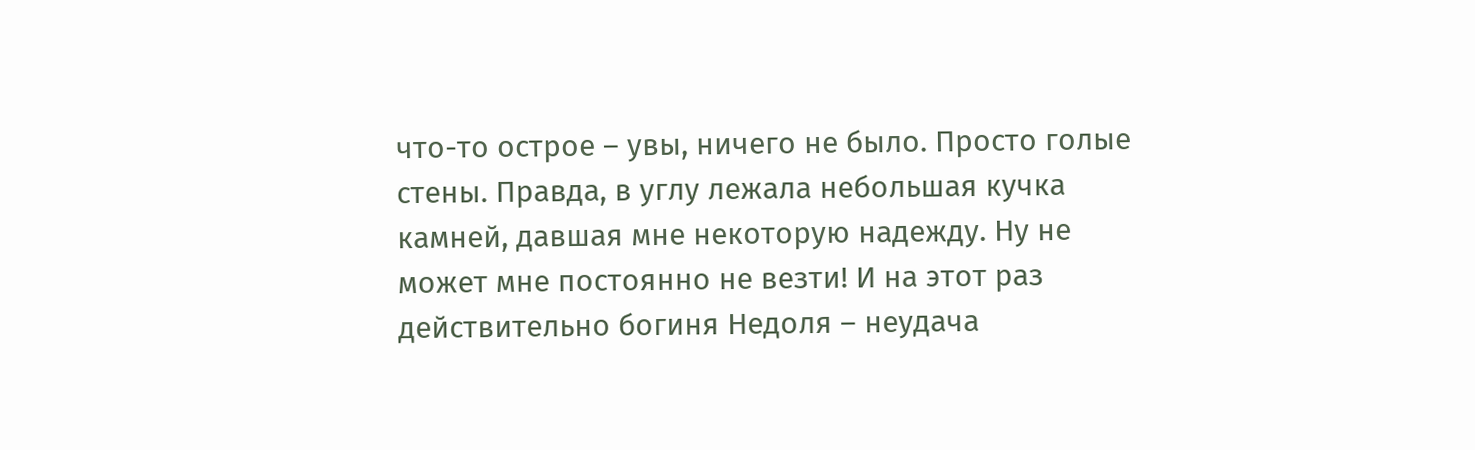что-то острое – увы, ничего не было. Просто голые стены. Правда, в углу лежала небольшая кучка камней, давшая мне некоторую надежду. Ну не может мне постоянно не везти! И на этот раз действительно богиня Недоля – неудача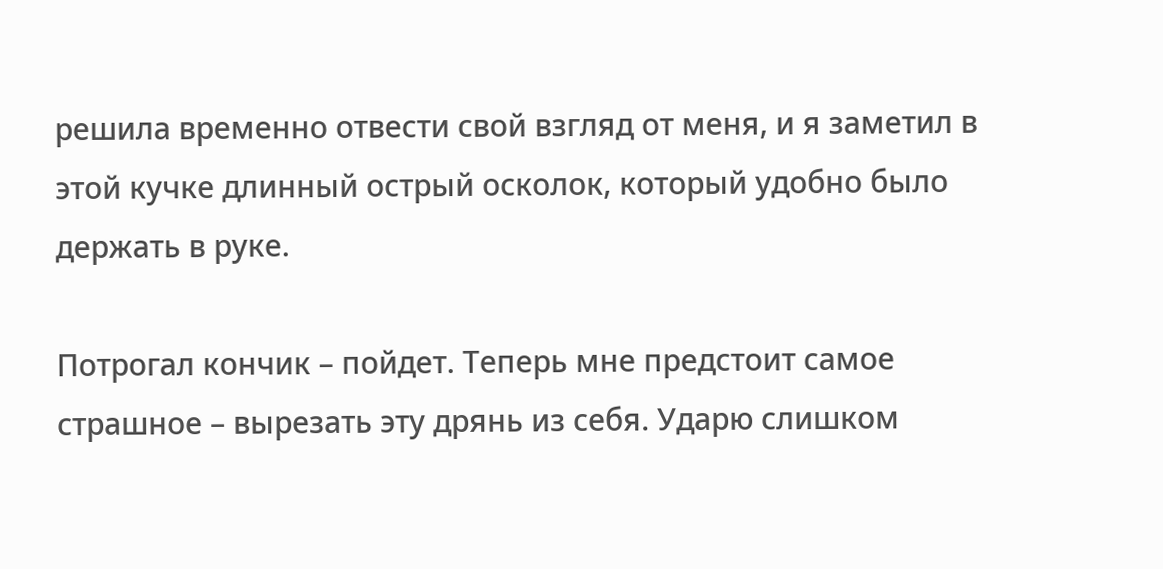решила временно отвести свой взгляд от меня, и я заметил в этой кучке длинный острый осколок, который удобно было держать в руке.

Потрогал кончик – пойдет. Теперь мне предстоит самое страшное – вырезать эту дрянь из себя. Ударю слишком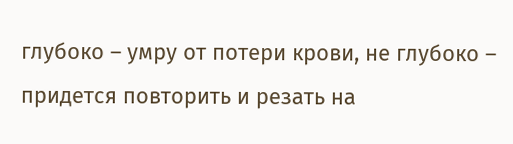глубоко – умру от потери крови, не глубоко – придется повторить и резать на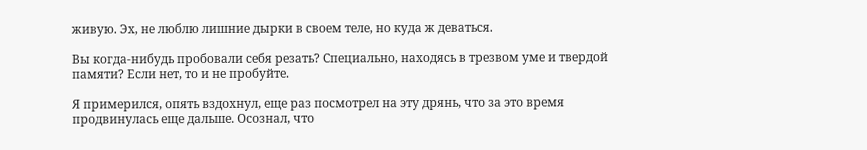живую. Эх, не люблю лишние дырки в своем теле, но куда ж деваться.

Вы когда-нибудь пробовали себя резать? Специально, находясь в трезвом уме и твердой памяти? Если нет, то и не пробуйте.

Я примерился, опять вздохнул, еще раз посмотрел на эту дрянь, что за это время продвинулась еще дальше. Осознал, что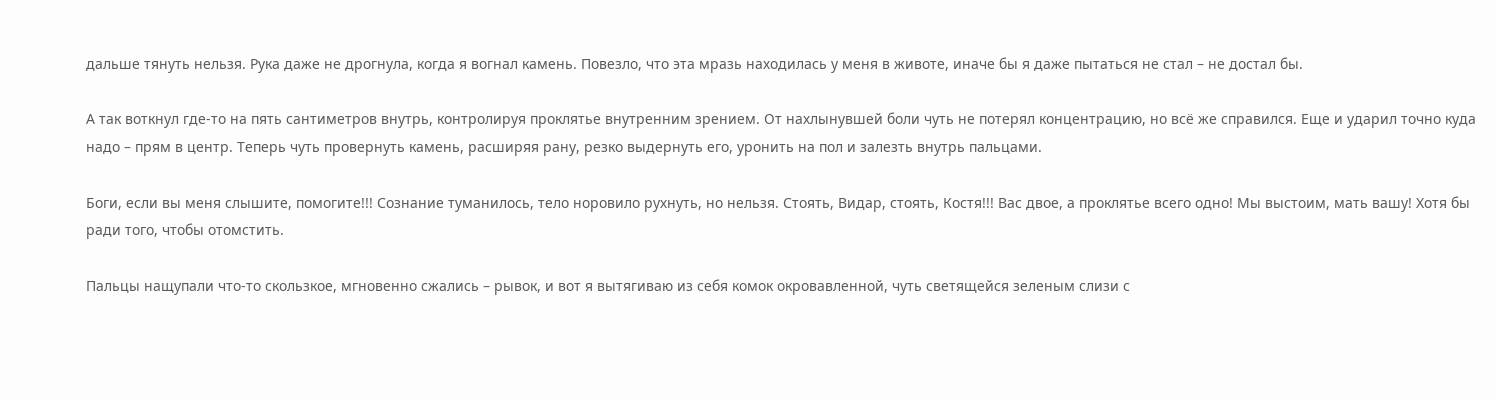дальше тянуть нельзя. Рука даже не дрогнула, когда я вогнал камень. Повезло, что эта мразь находилась у меня в животе, иначе бы я даже пытаться не стал – не достал бы.

А так воткнул где-то на пять сантиметров внутрь, контролируя проклятье внутренним зрением. От нахлынувшей боли чуть не потерял концентрацию, но всё же справился. Еще и ударил точно куда надо – прям в центр. Теперь чуть провернуть камень, расширяя рану, резко выдернуть его, уронить на пол и залезть внутрь пальцами.

Боги, если вы меня слышите, помогите!!! Сознание туманилось, тело норовило рухнуть, но нельзя. Стоять, Видар, стоять, Костя!!! Вас двое, а проклятье всего одно! Мы выстоим, мать вашу! Хотя бы ради того, чтобы отомстить.

Пальцы нащупали что-то скользкое, мгновенно сжались – рывок, и вот я вытягиваю из себя комок окровавленной, чуть светящейся зеленым слизи с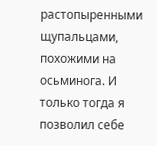растопыренными щупальцами, похожими на осьминога. И только тогда я позволил себе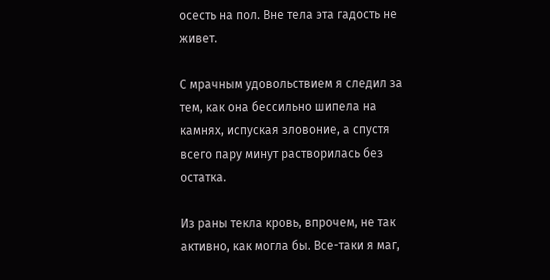осесть на пол. Вне тела эта гадость не живет.

С мрачным удовольствием я следил за тем, как она бессильно шипела на камнях, испуская зловоние, а спустя всего пару минут растворилась без остатка.

Из раны текла кровь, впрочем, не так активно, как могла бы. Все-таки я маг,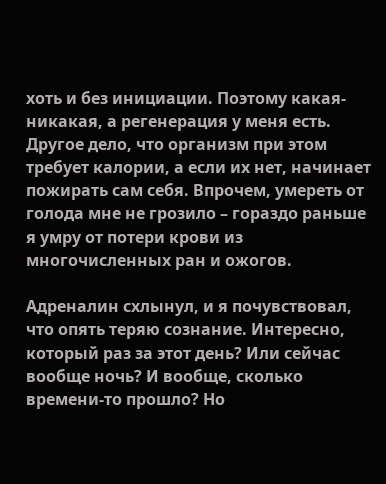хоть и без инициации. Поэтому какая-никакая, а регенерация у меня есть. Другое дело, что организм при этом требует калории, а если их нет, начинает пожирать сам себя. Впрочем, умереть от голода мне не грозило – гораздо раньше я умру от потери крови из многочисленных ран и ожогов.

Адреналин схлынул, и я почувствовал, что опять теряю сознание. Интересно, который раз за этот день? Или сейчас вообще ночь? И вообще, сколько времени-то прошло? Но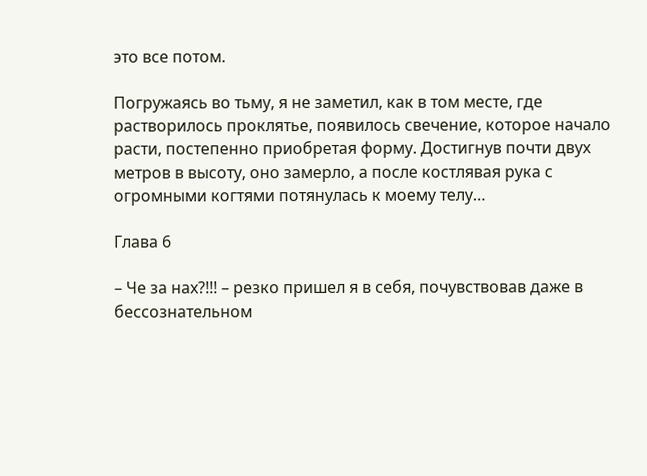это все потом.

Погружаясь во тьму, я не заметил, как в том месте, где растворилось проклятье, появилось свечение, которое начало расти, постепенно приобретая форму. Достигнув почти двух метров в высоту, оно замерло, а после костлявая рука с огромными когтями потянулась к моему телу…

Глава 6

– Че за нах?!!! – резко пришел я в себя, почувствовав даже в бессознательном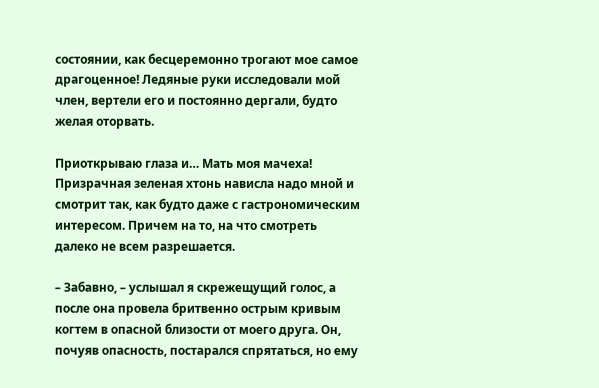состоянии, как бесцеремонно трогают мое самое драгоценное! Ледяные руки исследовали мой член, вертели его и постоянно дергали, будто желая оторвать.

Приоткрываю глаза и… Мать моя мачеха! Призрачная зеленая хтонь нависла надо мной и смотрит так, как будто даже с гастрономическим интересом. Причем на то, на что смотреть далеко не всем разрешается.

– Забавно, – услышал я скрежещущий голос, а после она провела бритвенно острым кривым когтем в опасной близости от моего друга. Он, почуяв опасность, постарался спрятаться, но ему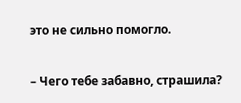это не сильно помогло.

– Чего тебе забавно, страшила?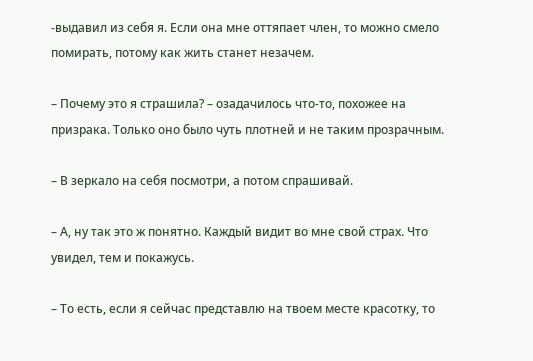-выдавил из себя я. Если она мне оттяпает член, то можно смело помирать, потому как жить станет незачем.

– Почему это я страшила? – озадачилось что-то, похожее на призрака. Только оно было чуть плотней и не таким прозрачным.

– В зеркало на себя посмотри, а потом спрашивай.

– А, ну так это ж понятно. Каждый видит во мне свой страх. Что увидел, тем и покажусь.

– То есть, если я сейчас представлю на твоем месте красотку, то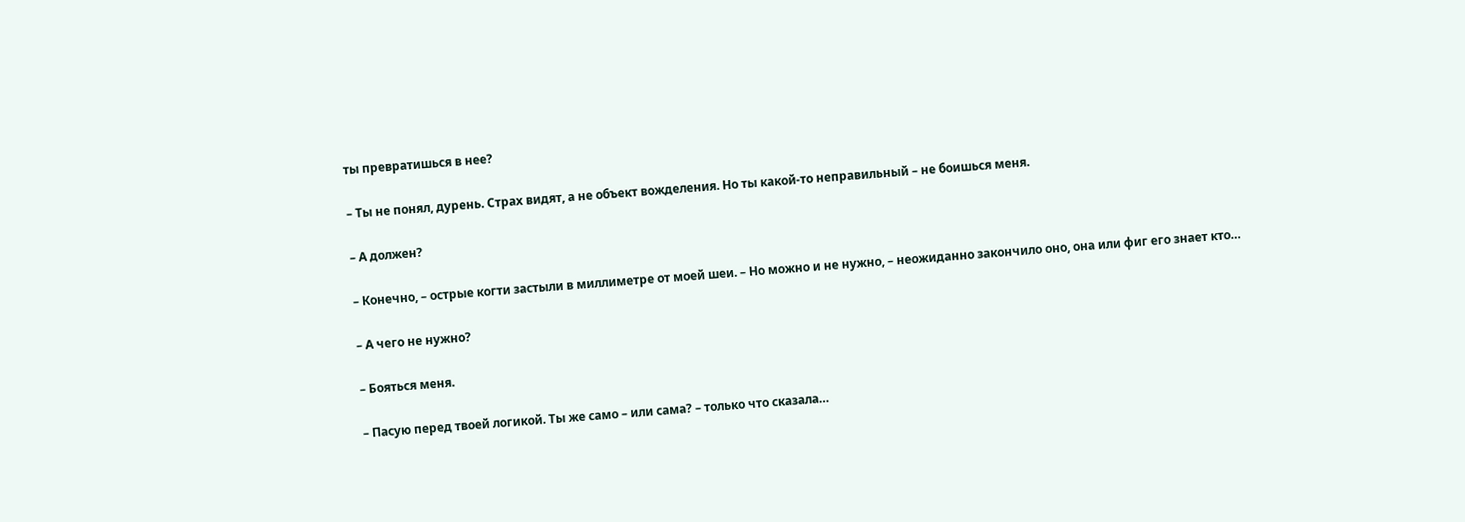ты превратишься в нее?

– Ты не понял, дурень. Страх видят, а не объект вожделения. Но ты какой-то неправильный – не боишься меня.

– А должен?

– Конечно, – острые когти застыли в миллиметре от моей шеи. – Но можно и не нужно, – неожиданно закончило оно, она или фиг его знает кто…

– А чего не нужно?

– Бояться меня.

– Пасую перед твоей логикой. Ты же само – или сама? – только что сказала…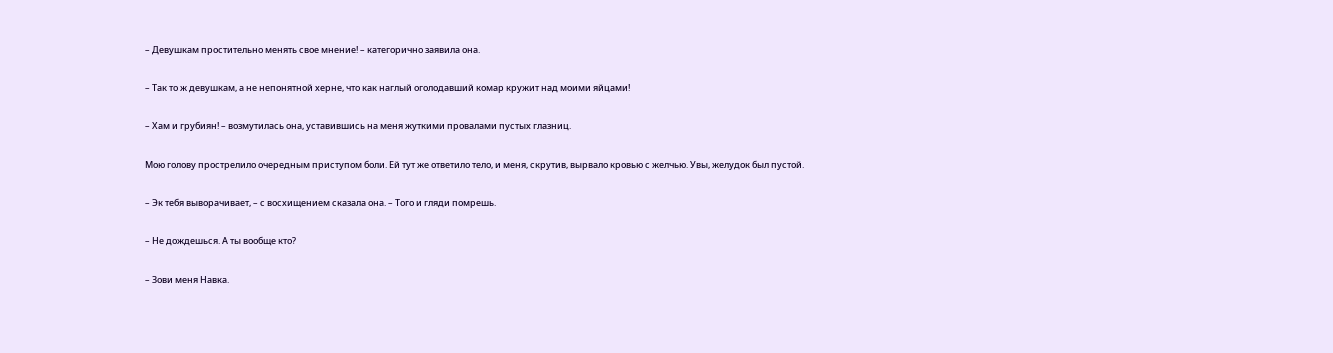– Девушкам простительно менять свое мнение! – категорично заявила она.

– Так то ж девушкам, а не непонятной херне, что как наглый оголодавший комар кружит над моими яйцами!

– Хам и грубиян! – возмутилась она, уставившись на меня жуткими провалами пустых глазниц.

Мою голову прострелило очередным приступом боли. Ей тут же ответило тело, и меня, скрутив, вырвало кровью с желчью. Увы, желудок был пустой.

– Эк тебя выворачивает, – с восхищением сказала она. – Того и гляди помрешь.

– Не дождешься. А ты вообще кто?

– Зови меня Навка.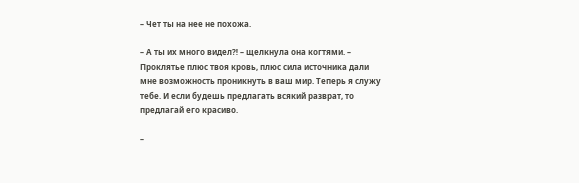– Чет ты на нее не похожа.

– А ты их много видел⁈ – щелкнула она когтями. – Проклятье плюс твоя кровь, плюс сила источника дали мне возможность проникнуть в ваш мир. Теперь я служу тебе. И если будешь предлагать всякий разврат, то предлагай его красиво.

–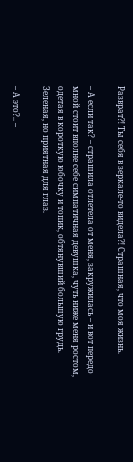Разврат⁈ Ты себя в зеркале-то видела⁈ Страшная, что моя жизнь.

– А если так? – страшила отлетела от меня, закружилась – и вот передо мной стоит вполне себе симпатичная девушка, чуть ниже меня ростом, одетая в короткую юбочку и топик, обтянувший большую грудь. Зеленая, но приятная для глаз.

– А это?.. –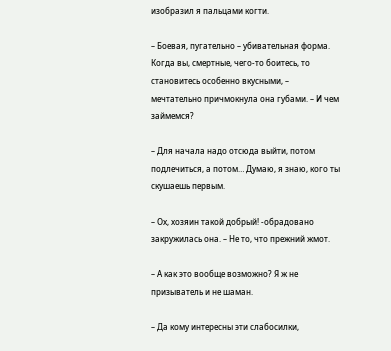изобразил я пальцами когти.

– Боевая, пугательно – убивательная форма. Когда вы, смертные, чего-то боитесь, то становитесь особенно вкусными, – мечтательно причмокнула она губами. – И чем займемся?

– Для начала надо отсюда выйти, потом подлечиться, а потом… Думаю, я знаю, кого ты скушаешь первым.

– Ох, хозяин такой добрый! -обрадовано закружилась она. – Не то, что прежний жмот.

– А как это вообще возможно? Я ж не призыватель и не шаман.

– Да кому интересны эти слабосилки,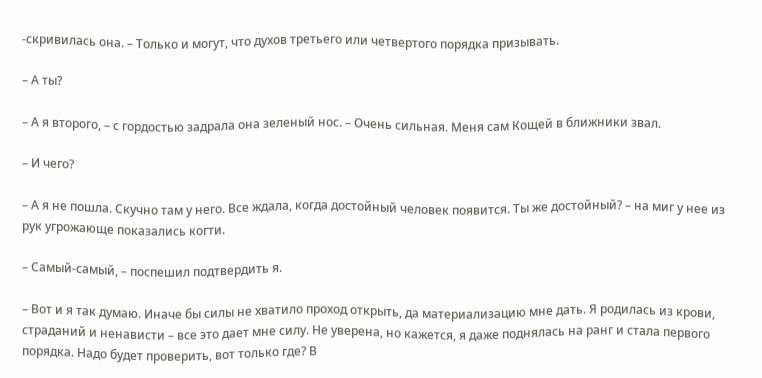-скривилась она. – Только и могут, что духов третьего или четвертого порядка призывать.

– А ты?

– А я второго, – с гордостью задрала она зеленый нос. – Очень сильная. Меня сам Кощей в ближники звал.

– И чего?

– А я не пошла. Скучно там у него. Все ждала, когда достойный человек появится. Ты же достойный? – на миг у нее из рук угрожающе показались когти.

– Самый-самый, – поспешил подтвердить я.

– Вот и я так думаю. Иначе бы силы не хватило проход открыть, да материализацию мне дать. Я родилась из крови, страданий и ненависти – все это дает мне силу. Не уверена, но кажется, я даже поднялась на ранг и стала первого порядка. Надо будет проверить, вот только где? В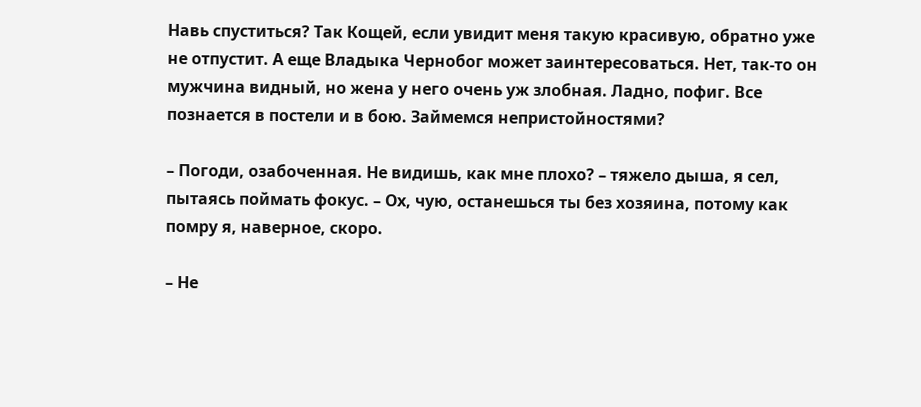Навь спуститься? Так Кощей, если увидит меня такую красивую, обратно уже не отпустит. А еще Владыка Чернобог может заинтересоваться. Нет, так-то он мужчина видный, но жена у него очень уж злобная. Ладно, пофиг. Все познается в постели и в бою. Займемся непристойностями?

– Погоди, озабоченная. Не видишь, как мне плохо? – тяжело дыша, я сел, пытаясь поймать фокус. – Ох, чую, останешься ты без хозяина, потому как помру я, наверное, скоро.

– Не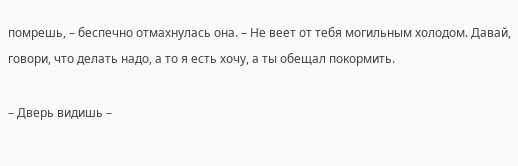помрешь, – беспечно отмахнулась она. – Не веет от тебя могильным холодом. Давай, говори, что делать надо, а то я есть хочу, а ты обещал покормить.

– Дверь видишь –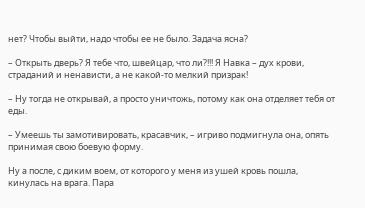нет? Чтобы выйти, надо чтобы ее не было. Задача ясна?

– Открыть дверь? Я тебе что, швейцар, что ли?!!! Я Навка – дух крови, страданий и ненависти, а не какой-то мелкий призрак!

– Ну тогда не открывай, а просто уничтожь, потому как она отделяет тебя от еды.

– Умеешь ты замотивировать, красавчик, – игриво подмигнула она, опять принимая свою боевую форму.

Ну а после, с диким воем, от которого у меня из ушей кровь пошла, кинулась на врага. Пара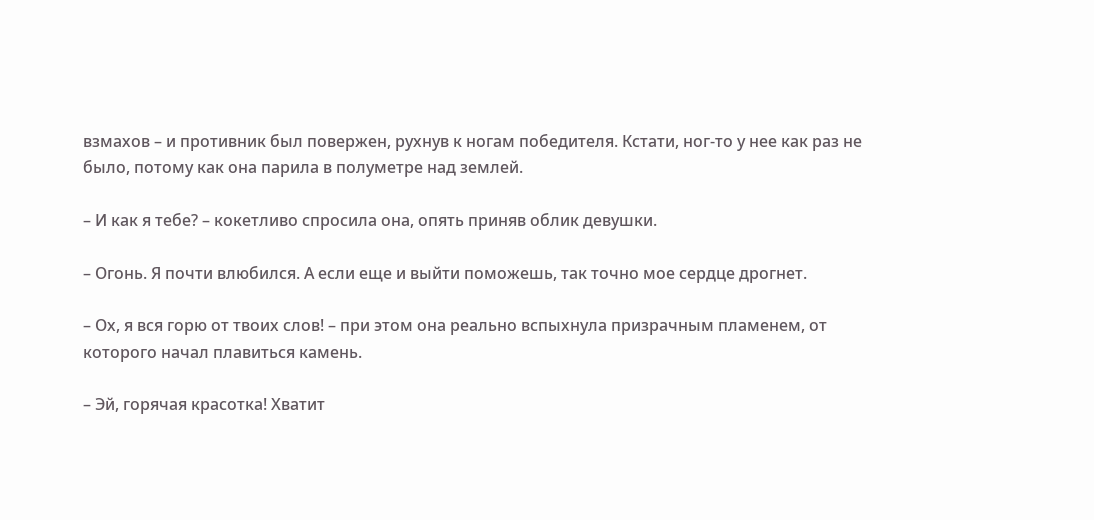взмахов – и противник был повержен, рухнув к ногам победителя. Кстати, ног-то у нее как раз не было, потому как она парила в полуметре над землей.

– И как я тебе? – кокетливо спросила она, опять приняв облик девушки.

– Огонь. Я почти влюбился. А если еще и выйти поможешь, так точно мое сердце дрогнет.

– Ох, я вся горю от твоих слов! – при этом она реально вспыхнула призрачным пламенем, от которого начал плавиться камень.

– Эй, горячая красотка! Хватит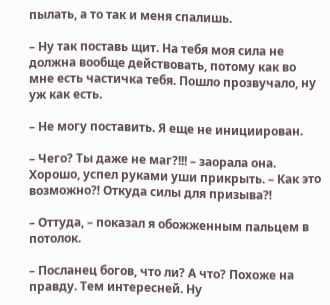пылать, а то так и меня спалишь.

– Ну так поставь щит. На тебя моя сила не должна вообще действовать, потому как во мне есть частичка тебя. Пошло прозвучало, ну уж как есть.

– Не могу поставить. Я еще не инициирован.

– Чего? Ты даже не маг?!!! – заорала она. Хорошо, успел руками уши прикрыть. – Как это возможно⁈ Откуда силы для призыва⁈

– Оттуда, – показал я обожженным пальцем в потолок.

– Посланец богов, что ли? А что? Похоже на правду. Тем интересней. Ну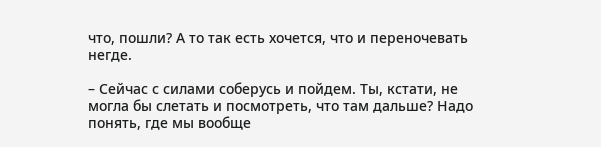что, пошли? А то так есть хочется, что и переночевать негде.

– Сейчас с силами соберусь и пойдем. Ты, кстати, не могла бы слетать и посмотреть, что там дальше? Надо понять, где мы вообще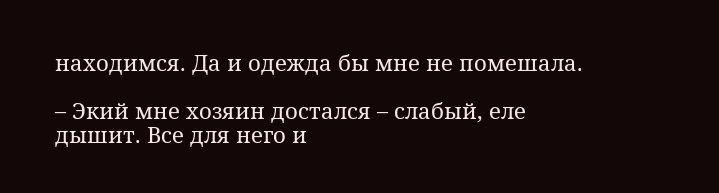находимся. Да и одежда бы мне не помешала.

– Экий мне хозяин достался – слабый, еле дышит. Все для него и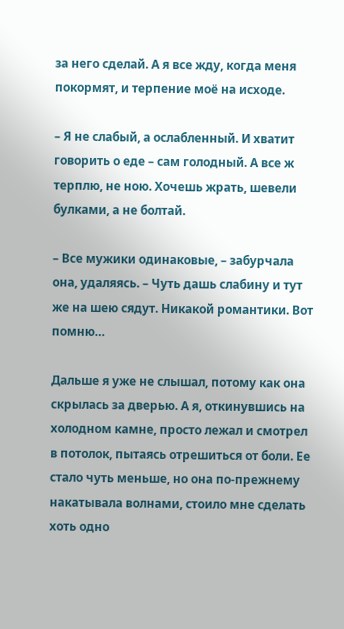за него сделай. А я все жду, когда меня покормят, и терпение моё на исходе.

– Я не слабый, а ослабленный. И хватит говорить о еде – сам голодный. А все ж терплю, не ною. Хочешь жрать, шевели булками, а не болтай.

– Все мужики одинаковые, – забурчала она, удаляясь. – Чуть дашь слабину и тут же на шею сядут. Никакой романтики. Вот помню…

Дальше я уже не слышал, потому как она скрылась за дверью. А я, откинувшись на холодном камне, просто лежал и смотрел в потолок, пытаясь отрешиться от боли. Ее стало чуть меньше, но она по-прежнему накатывала волнами, стоило мне сделать хоть одно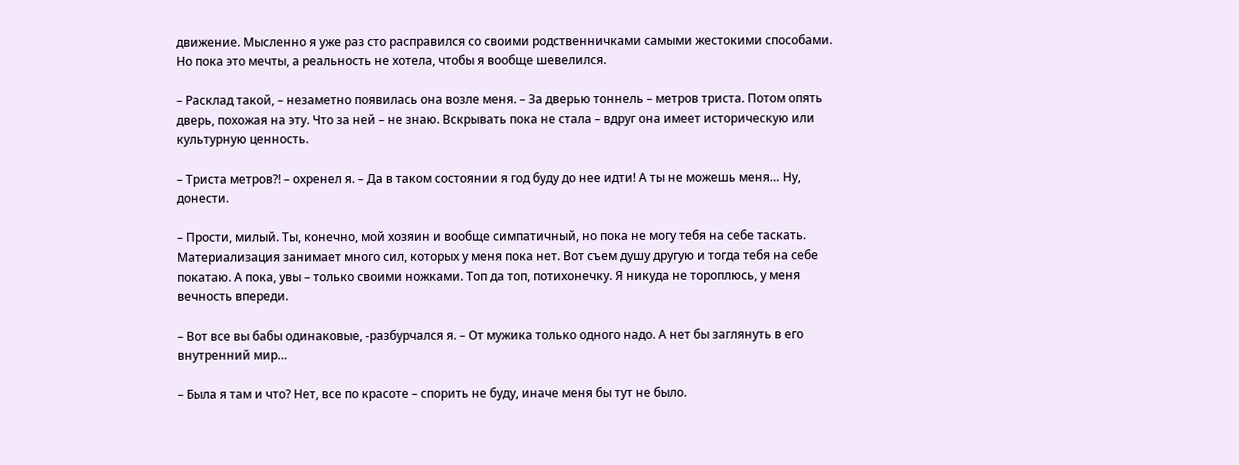движение. Мысленно я уже раз сто расправился со своими родственничками самыми жестокими способами. Но пока это мечты, а реальность не хотела, чтобы я вообще шевелился.

– Расклад такой, – незаметно появилась она возле меня. – За дверью тоннель – метров триста. Потом опять дверь, похожая на эту. Что за ней – не знаю. Вскрывать пока не стала – вдруг она имеет историческую или культурную ценность.

– Триста метров⁈ – охренел я. – Да в таком состоянии я год буду до нее идти! А ты не можешь меня… Ну, донести.

– Прости, милый. Ты, конечно, мой хозяин и вообще симпатичный, но пока не могу тебя на себе таскать. Материализация занимает много сил, которых у меня пока нет. Вот съем душу другую и тогда тебя на себе покатаю. А пока, увы – только своими ножками. Топ да топ, потихонечку. Я никуда не тороплюсь, у меня вечность впереди.

– Вот все вы бабы одинаковые, -разбурчался я. – От мужика только одного надо. А нет бы заглянуть в его внутренний мир…

– Была я там и что? Нет, все по красоте – спорить не буду, иначе меня бы тут не было.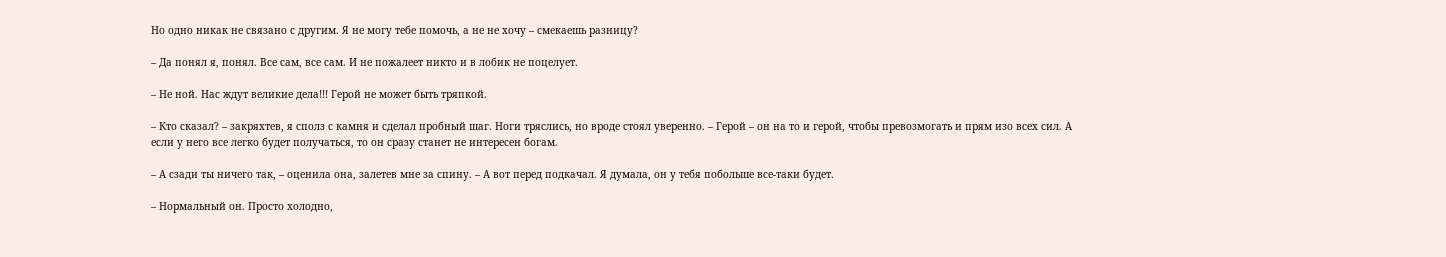Но одно никак не связано с другим. Я не могу тебе помочь, а не не хочу – смекаешь разницу?

– Да понял я, понял. Все сам, все сам. И не пожалеет никто и в лобик не поцелует.

– Не ной. Нас ждут великие дела!!! Герой не может быть тряпкой.

– Кто сказал? – закряхтев, я сполз с камня и сделал пробный шаг. Ноги тряслись, но вроде стоял уверенно. – Герой – он на то и герой, чтобы превозмогать и прям изо всех сил. А если у него все легко будет получаться, то он сразу станет не интересен богам.

– А сзади ты ничего так, – оценила она, залетев мне за спину. – А вот перед подкачал. Я думала, он у тебя побольше все-таки будет.

– Нормальный он. Просто холодно,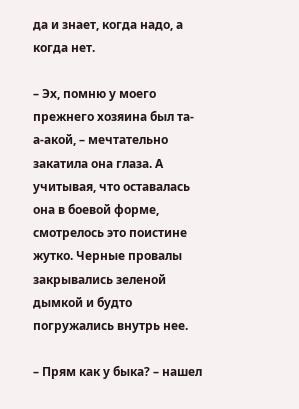да и знает, когда надо, а когда нет.

– Эх, помню у моего прежнего хозяина был та-а-акой, – мечтательно закатила она глаза. А учитывая, что оставалась она в боевой форме, смотрелось это поистине жутко. Черные провалы закрывались зеленой дымкой и будто погружались внутрь нее.

– Прям как у быка? – нашел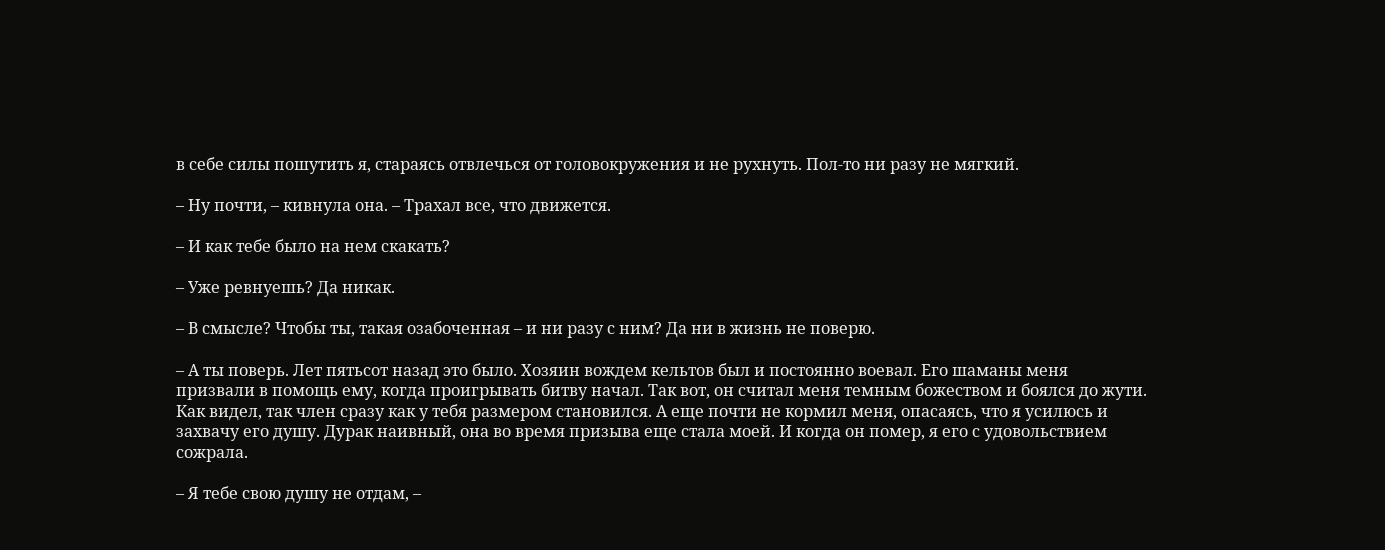в себе силы пошутить я, стараясь отвлечься от головокружения и не рухнуть. Пол-то ни разу не мягкий.

– Ну почти, – кивнула она. – Трахал все, что движется.

– И как тебе было на нем скакать?

– Уже ревнуешь? Да никак.

– В смысле? Чтобы ты, такая озабоченная – и ни разу с ним? Да ни в жизнь не поверю.

– А ты поверь. Лет пятьсот назад это было. Хозяин вождем кельтов был и постоянно воевал. Его шаманы меня призвали в помощь ему, когда проигрывать битву начал. Так вот, он считал меня темным божеством и боялся до жути. Как видел, так член сразу как у тебя размером становился. А еще почти не кормил меня, опасаясь, что я усилюсь и захвачу его душу. Дурак наивный, она во время призыва еще стала моей. И когда он помер, я его с удовольствием сожрала.

– Я тебе свою душу не отдам, –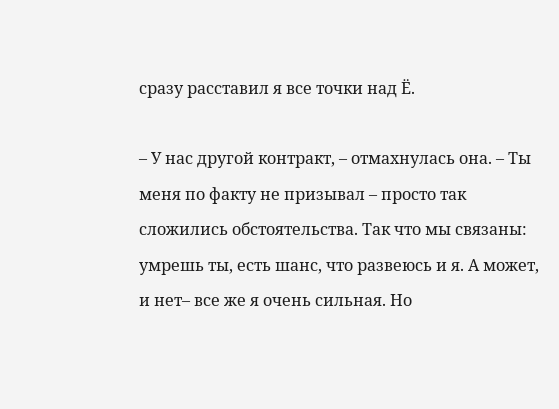сразу расставил я все точки над Ё.

– У нас другой контракт, – отмахнулась она. – Ты меня по факту не призывал – просто так сложились обстоятельства. Так что мы связаны: умрешь ты, есть шанс, что развеюсь и я. А может, и нет– все же я очень сильная. Но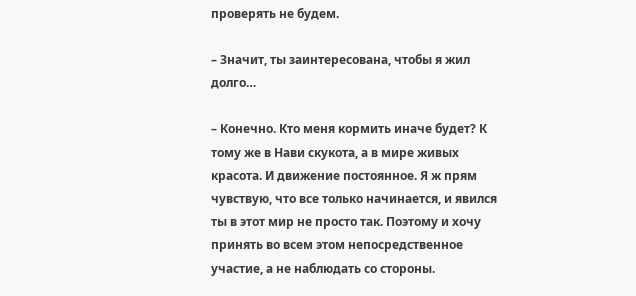проверять не будем.

– Значит, ты заинтересована, чтобы я жил долго…

– Конечно. Кто меня кормить иначе будет? К тому же в Нави скукота, а в мире живых красота. И движение постоянное. Я ж прям чувствую, что все только начинается, и явился ты в этот мир не просто так. Поэтому и хочу принять во всем этом непосредственное участие, а не наблюдать со стороны.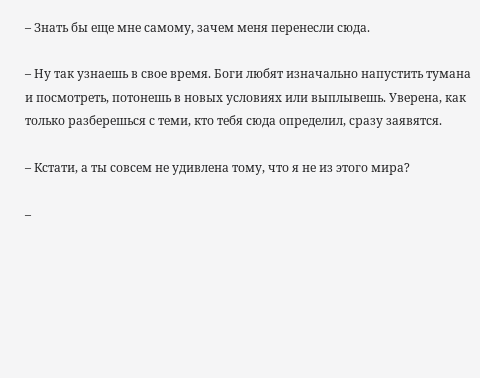– Знать бы еще мне самому, зачем меня перенесли сюда.

– Ну так узнаешь в свое время. Боги любят изначально напустить тумана и посмотреть, потонешь в новых условиях или выплывешь. Уверена, как только разберешься с теми, кто тебя сюда определил, сразу заявятся.

– Кстати, а ты совсем не удивлена тому, что я не из этого мира?

–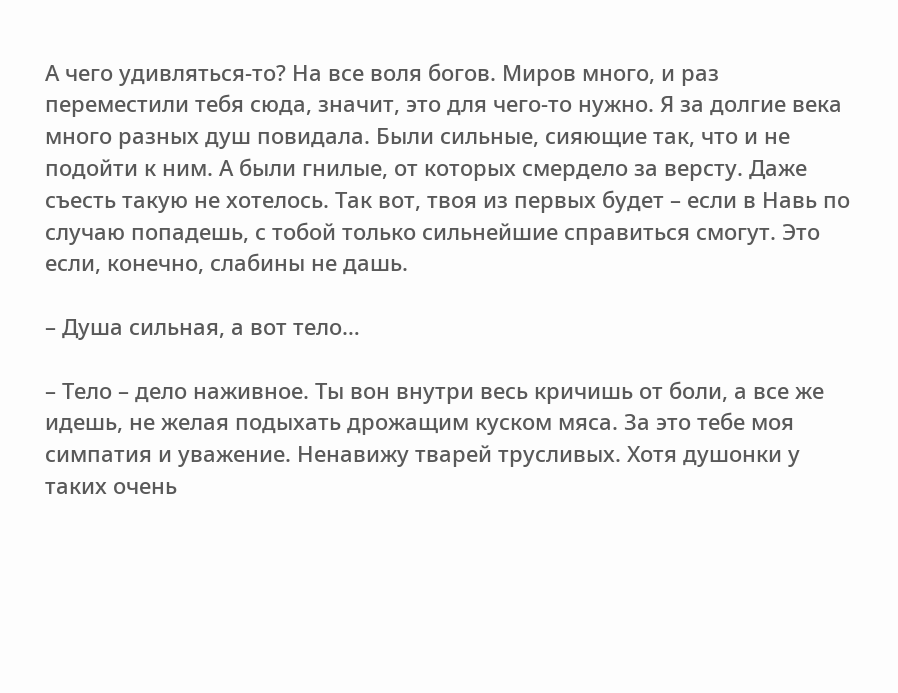А чего удивляться-то? На все воля богов. Миров много, и раз переместили тебя сюда, значит, это для чего-то нужно. Я за долгие века много разных душ повидала. Были сильные, сияющие так, что и не подойти к ним. А были гнилые, от которых смердело за версту. Даже съесть такую не хотелось. Так вот, твоя из первых будет – если в Навь по случаю попадешь, с тобой только сильнейшие справиться смогут. Это если, конечно, слабины не дашь.

– Душа сильная, а вот тело…

– Тело – дело наживное. Ты вон внутри весь кричишь от боли, а все же идешь, не желая подыхать дрожащим куском мяса. За это тебе моя симпатия и уважение. Ненавижу тварей трусливых. Хотя душонки у таких очень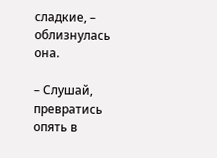сладкие, – облизнулась она.

– Слушай, превратись опять в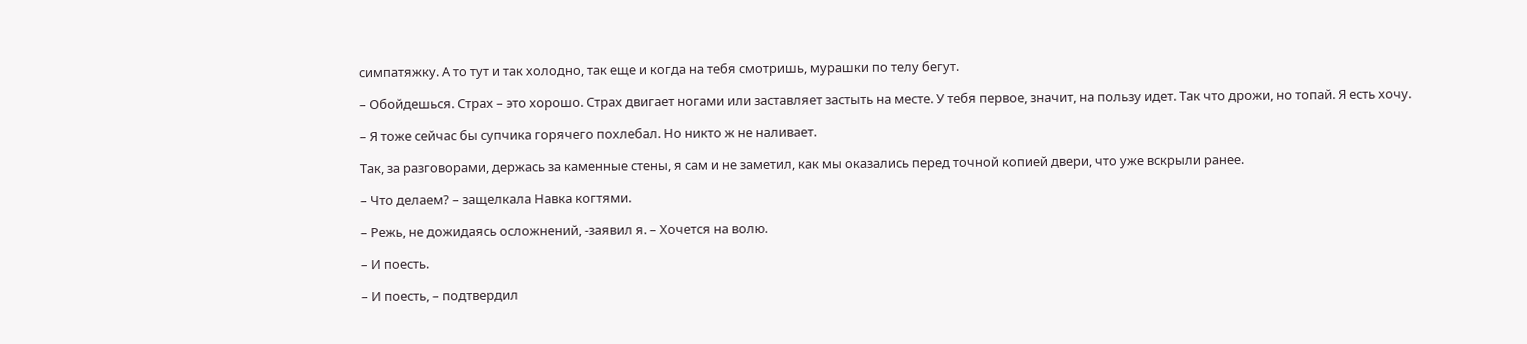симпатяжку. А то тут и так холодно, так еще и когда на тебя смотришь, мурашки по телу бегут.

– Обойдешься. Страх – это хорошо. Страх двигает ногами или заставляет застыть на месте. У тебя первое, значит, на пользу идет. Так что дрожи, но топай. Я есть хочу.

– Я тоже сейчас бы супчика горячего похлебал. Но никто ж не наливает.

Так, за разговорами, держась за каменные стены, я сам и не заметил, как мы оказались перед точной копией двери, что уже вскрыли ранее.

– Что делаем? – защелкала Навка когтями.

– Режь, не дожидаясь осложнений, -заявил я. – Хочется на волю.

– И поесть.

– И поесть, – подтвердил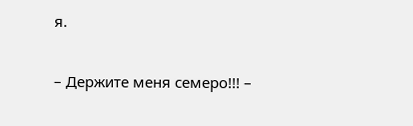я.

– Держите меня семеро!!! –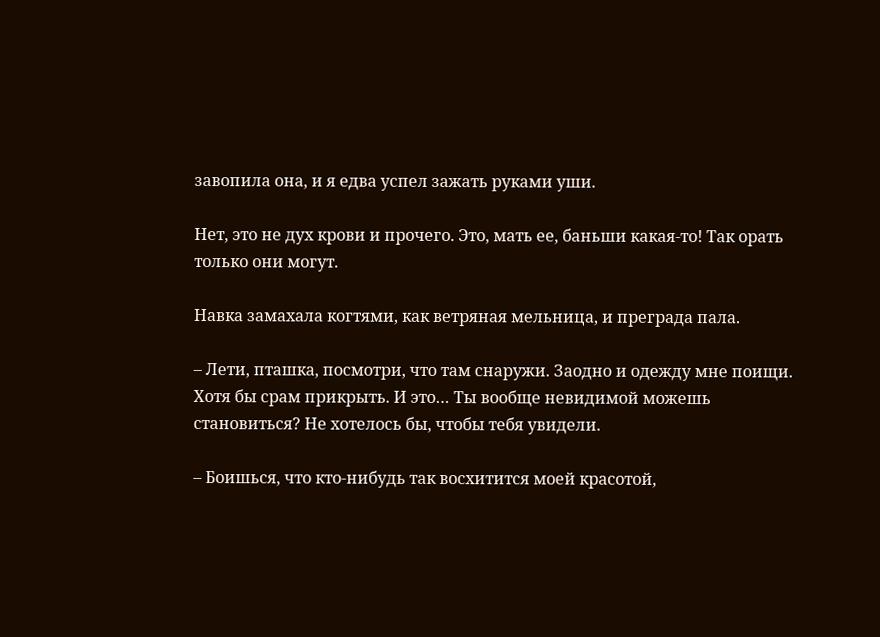завопила она, и я едва успел зажать руками уши.

Нет, это не дух крови и прочего. Это, мать ее, баньши какая-то! Так орать только они могут.

Навка замахала когтями, как ветряная мельница, и преграда пала.

– Лети, пташка, посмотри, что там снаружи. Заодно и одежду мне поищи. Хотя бы срам прикрыть. И это… Ты вообще невидимой можешь становиться? Не хотелось бы, чтобы тебя увидели.

– Боишься, что кто-нибудь так восхитится моей красотой,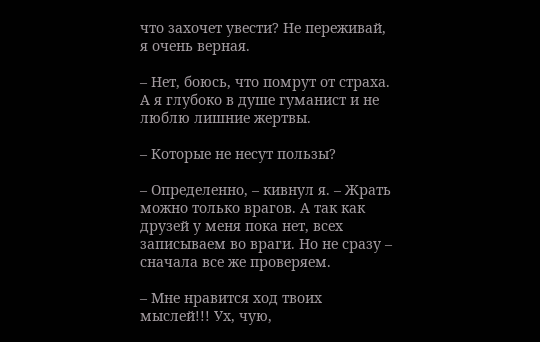что захочет увести? Не переживай, я очень верная.

– Нет, боюсь, что помрут от страха. А я глубоко в душе гуманист и не люблю лишние жертвы.

– Которые не несут пользы?

– Определенно, – кивнул я. – Жрать можно только врагов. А так как друзей у меня пока нет, всех записываем во враги. Но не сразу – сначала все же проверяем.

– Мне нравится ход твоих мыслей!!! Ух, чую,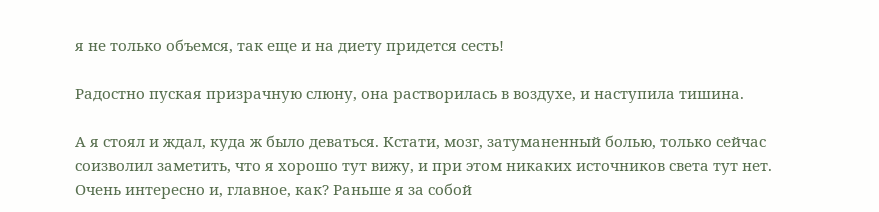я не только объемся, так еще и на диету придется сесть!

Радостно пуская призрачную слюну, она растворилась в воздухе, и наступила тишина.

А я стоял и ждал, куда ж было деваться. Кстати, мозг, затуманенный болью, только сейчас соизволил заметить, что я хорошо тут вижу, и при этом никаких источников света тут нет. Очень интересно и, главное, как? Раньше я за собой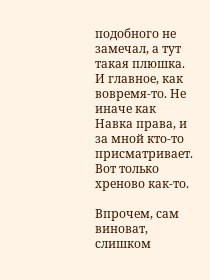подобного не замечал, а тут такая плюшка. И главное, как вовремя-то. Не иначе как Навка права, и за мной кто-то присматривает. Вот только хреново как-то.

Впрочем, сам виноват, слишком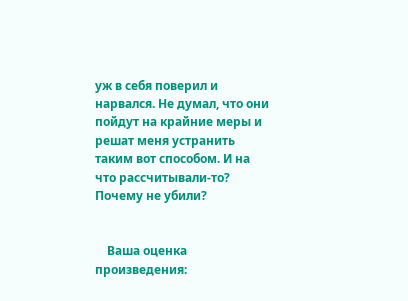уж в себя поверил и нарвался. Не думал, что они пойдут на крайние меры и решат меня устранить таким вот способом. И на что рассчитывали-то? Почему не убили?


    Ваша оценка произведения: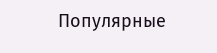Популярные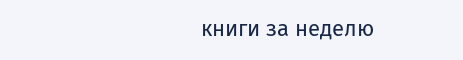книги за неделю